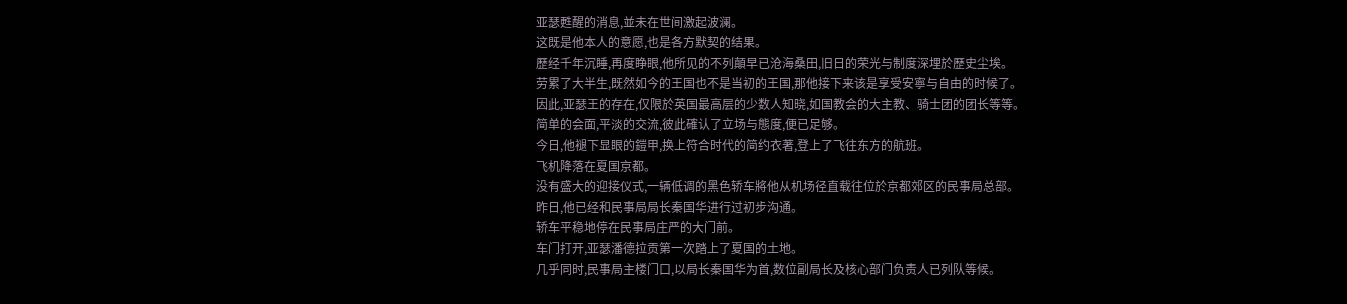亚瑟甦醒的消息,並未在世间激起波澜。
这既是他本人的意愿,也是各方默契的结果。
歷经千年沉睡,再度睁眼,他所见的不列顛早已沧海桑田,旧日的荣光与制度深埋於歷史尘埃。
劳累了大半生,既然如今的王国也不是当初的王国,那他接下来该是享受安寧与自由的时候了。
因此,亚瑟王的存在,仅限於英国最高层的少数人知晓,如国教会的大主教、骑士团的团长等等。
简单的会面,平淡的交流,彼此確认了立场与態度,便已足够。
今日,他褪下显眼的鎧甲,换上符合时代的简约衣著,登上了飞往东方的航班。
飞机降落在夏国京都。
没有盛大的迎接仪式,一辆低调的黑色轿车將他从机场径直载往位於京都郊区的民事局总部。
昨日,他已经和民事局局长秦国华进行过初步沟通。
轿车平稳地停在民事局庄严的大门前。
车门打开,亚瑟潘德拉贡第一次踏上了夏国的土地。
几乎同时,民事局主楼门口,以局长秦国华为首,数位副局长及核心部门负责人已列队等候。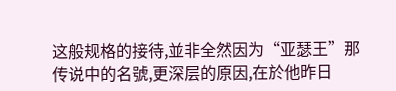这般规格的接待,並非全然因为“亚瑟王”那传说中的名號,更深层的原因,在於他昨日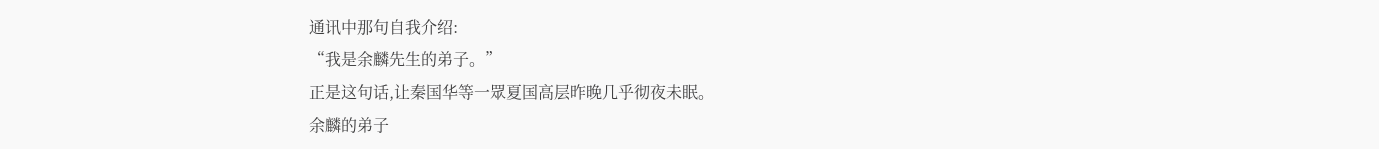通讯中那句自我介绍:
“我是余麟先生的弟子。”
正是这句话,让秦国华等一眾夏国高层昨晚几乎彻夜未眠。
余麟的弟子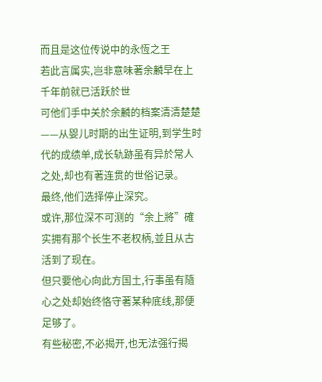而且是这位传说中的永恆之王
若此言属实,岂非意味著余麟早在上千年前就已活跃於世
可他们手中关於余麟的档案清清楚楚——从婴儿时期的出生证明,到学生时代的成绩单,成长轨跡虽有异於常人之处,却也有著连贯的世俗记录。
最终,他们选择停止深究。
或许,那位深不可测的“余上將”確实拥有那个长生不老权柄,並且从古活到了现在。
但只要他心向此方国土,行事虽有隨心之处却始终恪守著某种底线,那便足够了。
有些秘密,不必揭开,也无法强行揭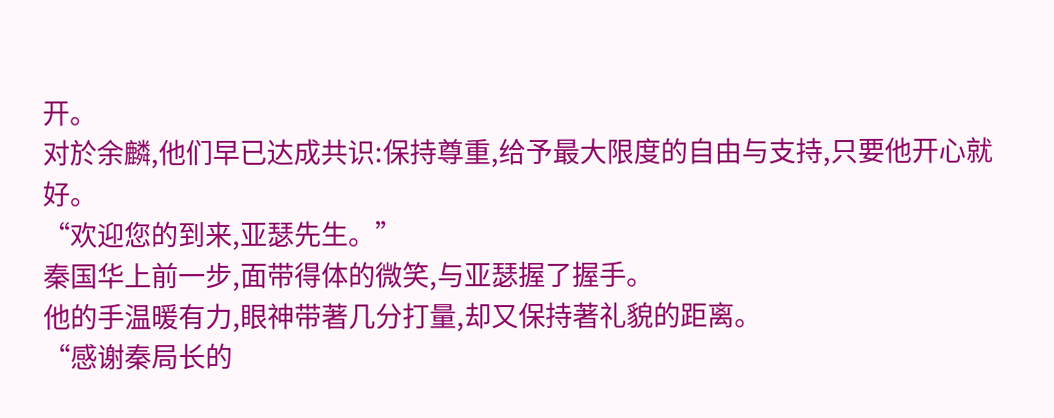开。
对於余麟,他们早已达成共识:保持尊重,给予最大限度的自由与支持,只要他开心就好。
“欢迎您的到来,亚瑟先生。”
秦国华上前一步,面带得体的微笑,与亚瑟握了握手。
他的手温暖有力,眼神带著几分打量,却又保持著礼貌的距离。
“感谢秦局长的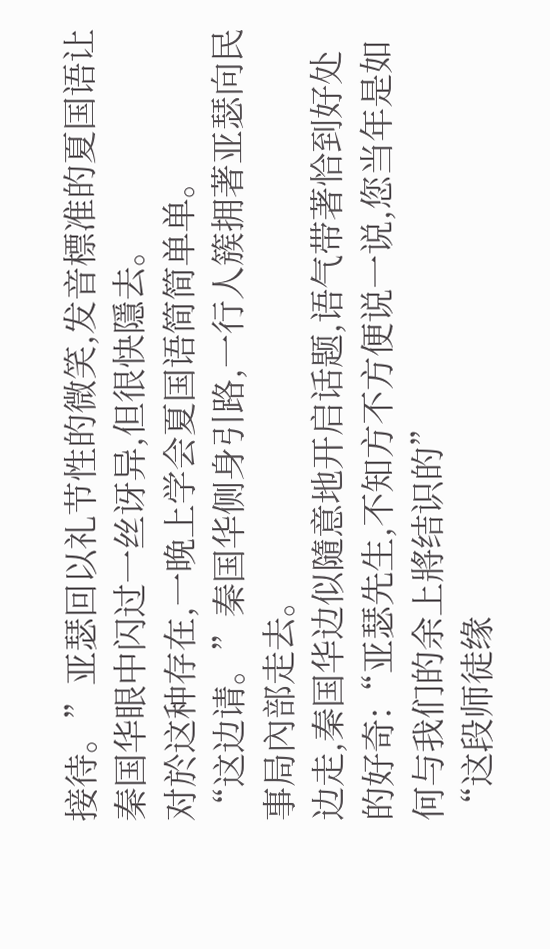接待。”亚瑟回以礼节性的微笑,发音標准的夏国语让秦国华眼中闪过一丝讶异,但很快隱去。
对於这种存在,一晚上学会夏国语简简单单。
“这边请。”秦国华侧身引路,一行人簇拥著亚瑟向民事局內部走去。
边走,秦国华边似隨意地开启话题,语气带著恰到好处的好奇:“亚瑟先生,不知方不方便说一说,您当年是如何与我们的余上將结识的”
“这段师徒缘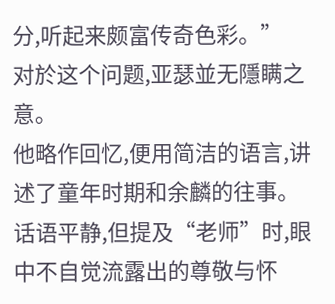分,听起来颇富传奇色彩。”
对於这个问题,亚瑟並无隱瞒之意。
他略作回忆,便用简洁的语言,讲述了童年时期和余麟的往事。
话语平静,但提及“老师”时,眼中不自觉流露出的尊敬与怀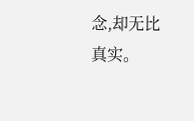念,却无比真实。